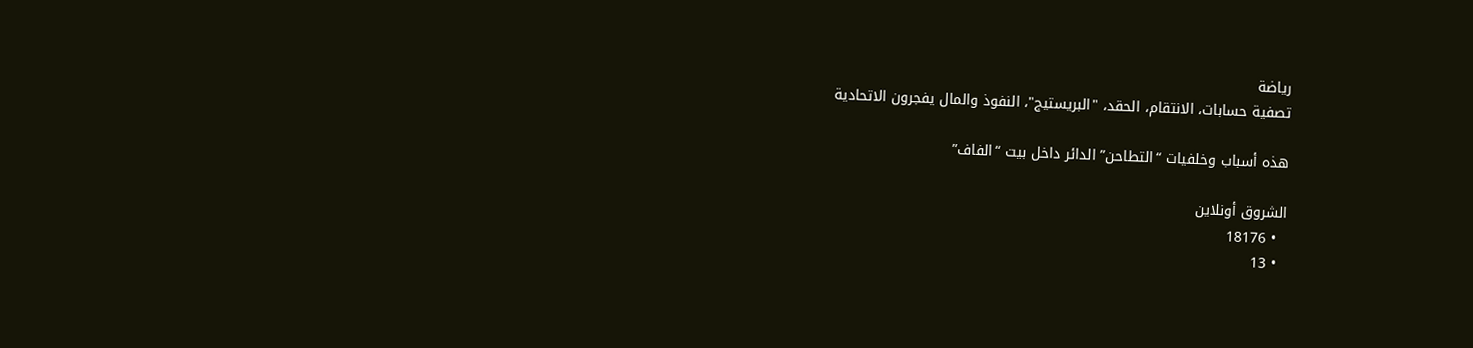رياضة
تصفية حسابات، الانتقام، الحقد، "البريستيج"، النفوذ والمال يفجرون الاتحادية

هذه أسباب وخلفيات “التطاحن” الدائر داخل بيت “الفاف”

الشروق أونلاين
  • 18176
  • 13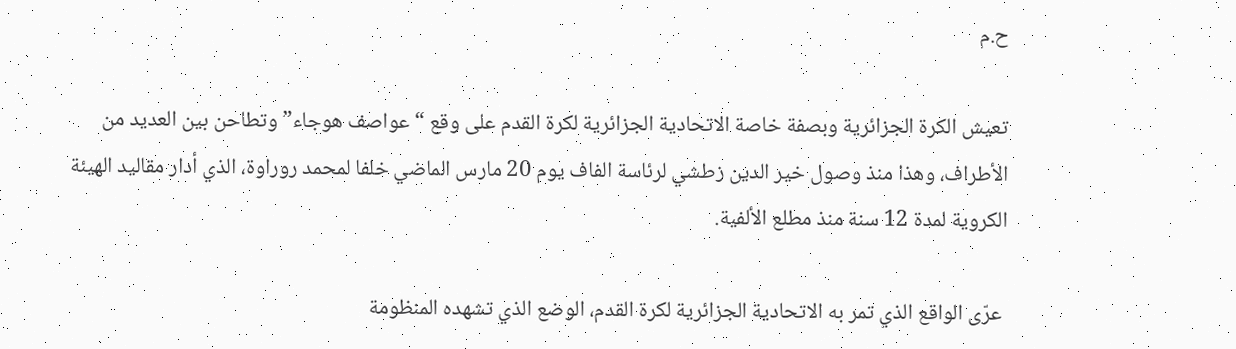ح.م

تعيش الكرة الجزائرية وبصفة خاصة الاتحادية الجزائرية لكرة القدم على وقع “عواصف هوجاء” وتطاحن بين العديد من الأطراف، وهذا منذ وصول خير الدين زطشي لرئاسة الفاف يوم 20 مارس الماضي خلفا لمحمد روراوة، الذي أدار مقاليد الهيئة الكروية لمدة 12 سنة منذ مطلع الألفية.

 عرّى الواقع الذي تمر به الاتحادية الجزائرية لكرة القدم، الوضع الذي تشهده المنظومة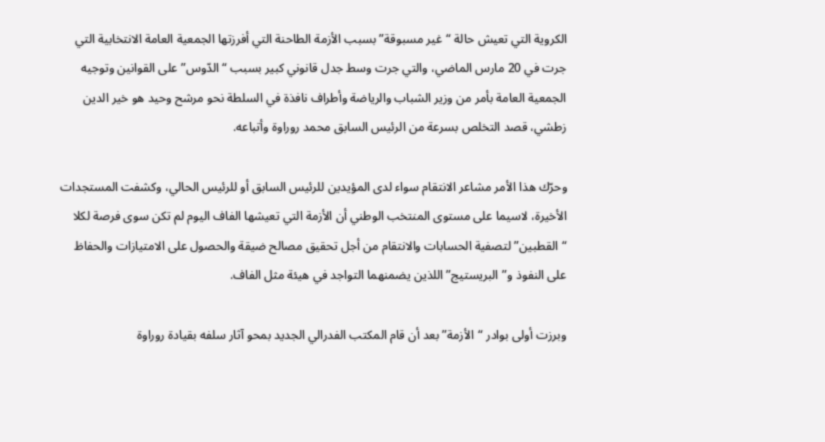الكروية التي تعيش حالة “غير مسبوقة” بسبب الأزمة الطاحنة التي أفرزتها الجمعية العامة الانتخابية التي جرت في 20 مارس الماضي، والتي جرت وسط جدل قانوني كبير بسبب “الدّوس” على القوانين وتوجيه الجمعية العامة بأمر من وزير الشباب والرياضة وأطراف نافذة في السلطة نحو مرشح وحيد هو خير الدين زطشي، قصد التخلص بسرعة من الرئيس السابق محمد روراوة وأتباعه.

وحرّك هذا الأمر مشاعر الانتقام سواء لدى المؤيدين للرئيس السابق أو للرئيس الحالي، وكشفت المستجدات الأخيرة، لاسيما على مستوى المنتخب الوطني أن الأزمة التي تعيشها الفاف اليوم لم تكن سوى فرصة لكلا “القطبين” لتصفية الحسابات والانتقام من أجل تحقيق مصالح ضيقة والحصول على الامتيازات والحفاظ على النفوذ و”البريستيج” اللذين يضمنهما التواجد في هيئة مثل الفاف.

وبرزت أولى بوادر “الأزمة” بعد أن قام المكتب الفدرالي الجديد بمحو آثار سلفه بقيادة روراوة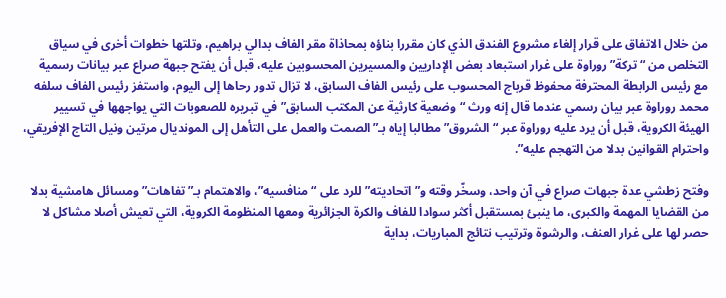من خلال الاتفاق على قرار إلغاء مشروع الفندق الذي كان مقررا بناؤه بمحاذاة مقر الفاف بدالي براهيم، وتلتها خطوات أخرى في سياق التخلص من “تركة” روراوة على غرار استبعاد بعض الإداريين والمسيرين المحسوبين عليه، قبل أن يفتح جبهة صراع عبر بيانات رسمية مع رئيس الرابطة المحترفة محفوظ قرباج المحسوب على رئيس الفاف السابق، لا تزال تدور رحاها إلى اليوم، واستفز رئيس الفاف سلفه محمد روراوة عبر بيان رسمي عندما قال إنه ورث “وضعية كارثية عن المكتب السابق” في تبريره للصعوبات التي يواجهها في تسيير الهيئة الكروية، قبل أن يرد عليه روراوة عبر “الشروق” مطالبا إياه بـ”الصمت والعمل على التأهل إلى المونديال مرتين ونيل التاج الإفريقي، واحترام القوانين بدلا من التهجم عليه”.

وفتح زطشي عدة جبهات صراع في آن واحد، وسخّر وقته و”اتحاديته” للرد على “منافسيه”، والاهتمام بـ”تفاهات” ومسائل هامشية بدلا من القضايا المهمة والكبرى، ما ينبئ بمستقبل أكثر سوادا للفاف والكرة الجزائرية ومعها المنظومة الكروية، التي تعيش أصلا مشاكل لا حصر لها على غرار العنف، والرشوة وترتيب نتائج المباريات، بداية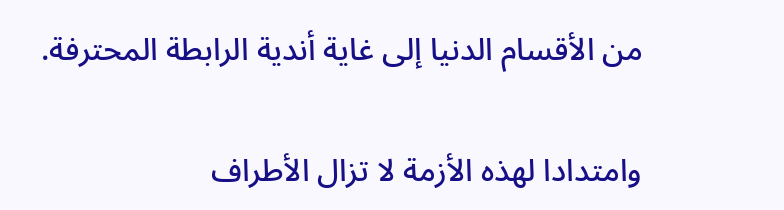من الأقسام الدنيا إلى غاية أندية الرابطة المحترفة.

وامتدادا لهذه الأزمة لا تزال الأطراف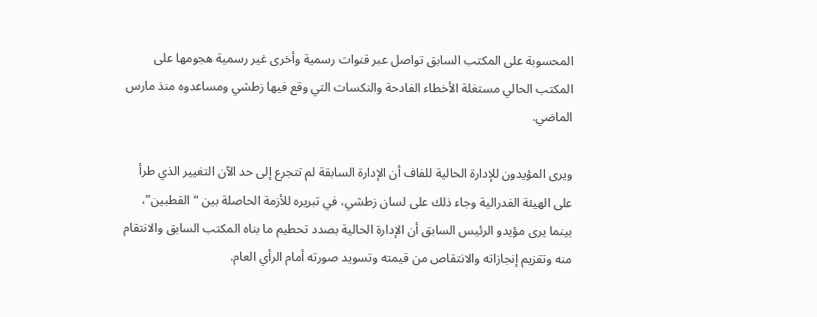المحسوبة على المكتب السابق تواصل عبر قنوات رسمية وأخرى غير رسمية هجومها على المكتب الحالي مستغلة الأخطاء الفادحة والنكسات التي وقع فيها زطشي ومساعدوه منذ مارس الماضي.

ويرى المؤيدون للإدارة الحالية للفاف أن الإدارة السابقة لم تتجرع إلى حد الآن التغيير الذي طرأ على الهيئة الفدرالية وجاء ذلك على لسان زطشي، في تبريره للأزمة الحاصلة بين “القطبين”، بينما يرى مؤيدو الرئيس السابق أن الإدارة الحالية بصدد تحطيم ما بناه المكتب السابق والانتقام منه وتقزيم إنجازاته والانتقاص من قيمته وتسويد صورته أمام الرأي العام.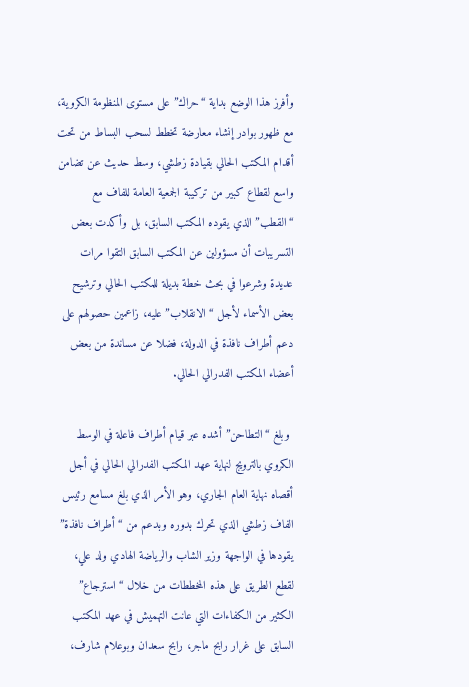وأفرز هذا الوضع بداية “حراك” على مستوى المنظومة الكروية، مع ظهور بوادر إنشاء معارضة تخطط لسحب البساط من تحت أقدام المكتب الحالي بقيادة زطشي، وسط حديث عن تضامن واسع لقطاع كبير من تركيبة الجمعية العامة للفاف مع “القطب” الذي يقوده المكتب السابق، بل وأكدت بعض التسريبات أن مسؤولين عن المكتب السابق التقوا مرات عديدة وشرعوا في بحث خطة بديلة للمكتب الحالي وترشيح بعض الأسماء لأجل “الانقلاب” عليه، زاعمين حصولهم على دعم أطراف نافذة في الدولة، فضلا عن مساندة من بعض أعضاء المكتب الفدرالي الحالي.

 وبلغ “التطاحن” أشده عبر قيام أطراف فاعلة في الوسط الكروي بالترويج لنهاية عهد المكتب الفدرالي الحالي في أجل أقصاه نهاية العام الجاري، وهو الأمر الذي بلغ مسامع رئيس الفاف زطشي الذي تحرك بدوره وبدعم من “أطراف نافذة” يقودها في الواجهة وزير الشاب والرياضة الهادي ولد علي، لقطع الطريق على هذه المخططات من خلال “استرجاع” الكثير من الكفاءات التي عانت التهميش في عهد المكتب السابق على غرار رابح ماجر، رابح سعدان وبوعلام شارف،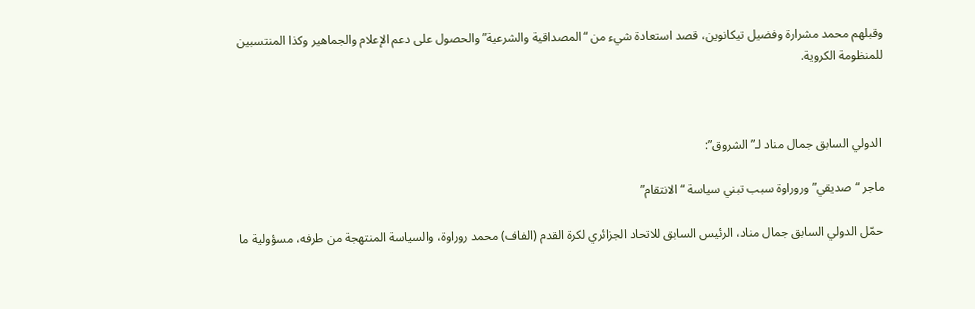وقبلهم محمد مشرارة وفضيل تيكانوين، قصد استعادة شيء من “المصداقية والشرعية” والحصول على دعم الإعلام والجماهير وكذا المنتسبين للمنظومة الكروية.



 الدولي السابق جمال مناد لـ”الشروق”:

ماجر “صديقي” وروراوة سبب تبني سياسة “الانتقام”

 حمّل الدولي السابق جمال مناد، الرئيس السابق للاتحاد الجزائري لكرة القدم (الفاف) محمد روراوة، والسياسة المنتهجة من طرفه، مسؤولية ما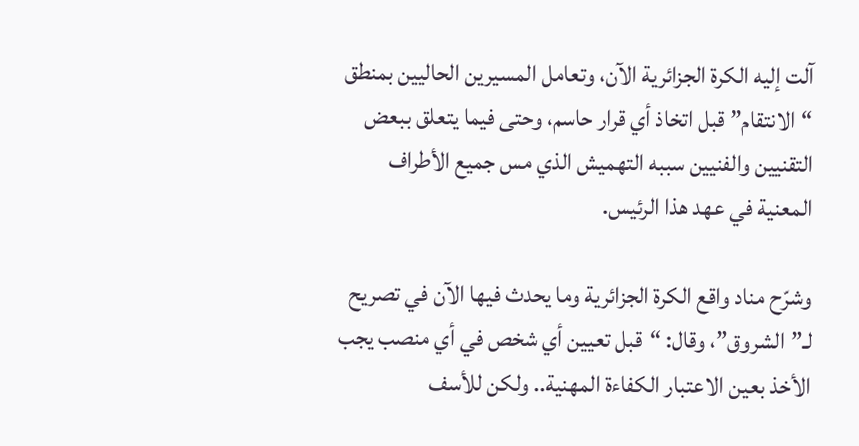آلت إليه الكرة الجزائرية الآن، وتعامل المسيرين الحاليين بمنطق “الانتقام” قبل اتخاذ أي قرار حاسم، وحتى فيما يتعلق ببعض التقنيين والفنيين سببه التهميش الذي مس جميع الأطراف المعنية في عهد هذا الرئيس.

وشرّح مناد واقع الكرة الجزائرية وما يحدث فيها الآن في تصريح لـ”الشروق”، وقال: “قبل تعيين أي شخص في أي منصب يجب الأخذ بعين الاعتبار الكفاءة المهنية.. ولكن للأسف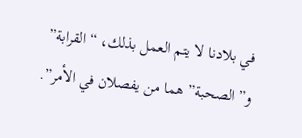في بلادنا لا يتم العمل بذلك، “القرابة” و”الصحبة” هما من يفصلان في الأمر”.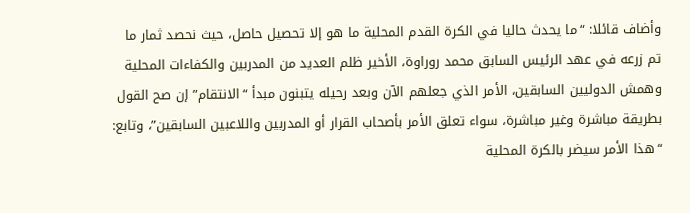وأضاف قائلا: “ما يحدث حاليا في الكرة القدم المحلية ما هو إلا تحصيل حاصل، حيث نحصد ثمار ما تم زرعه في عهد الرئيس السابق محمد روراوة، الأخير ظلم العديد من المدربين والكفاءات المحلية وهمش الدوليين السابقين، الأمر الذي جعلهم الآن وبعد رحيله يتبنون مبدأ “الانتقام” إن صح القول بطريقة مباشرة وغير مباشرة، سواء تعلق الأمر بأصحاب القرار أو المدربين واللاعبين السابقين”، وتابع: “هذا الأمر سيضر بالكرة المحلية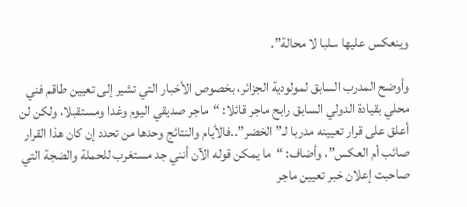وينعكس عليها سلبا لا محالة”.

وأوضح المدرب السابق لمولودية الجزائر، بخصوص الأخبار التي تشير إلى تعيين طاقم فني محلي بقيادة الدولي السابق رابح ماجر قائلا: “ماجر صديقي اليوم وغدا ومستقبلا، ولكن لن أعلق على قرار تعيينه مدربا لـ”الخضر”..فالأيام والنتائج وحدها من تحدد إن كان هذا القرار صائب أم العكس”، وأضاف: “ما يمكن قوله الآن أنني جد مستغرب للحملة والضجة التي صاحبت إعلان خبر تعيين ماجر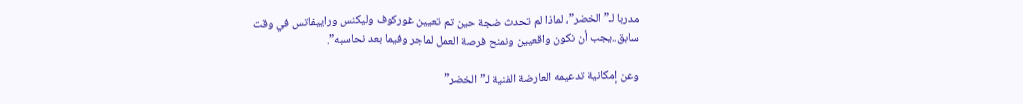مدربا لـ”الخضر”، لماذا لم تحدث ضجة حين تم تعيين غوركوف وليكنس وراييفاتس في وقت سابق..يجب أن نكون واقعيين ونمنح فرصة العمل لماجر وفيما بعد نحاسبه”.

وعن إمكانية تدعيمه العارضة الفنية لـ”الخضر”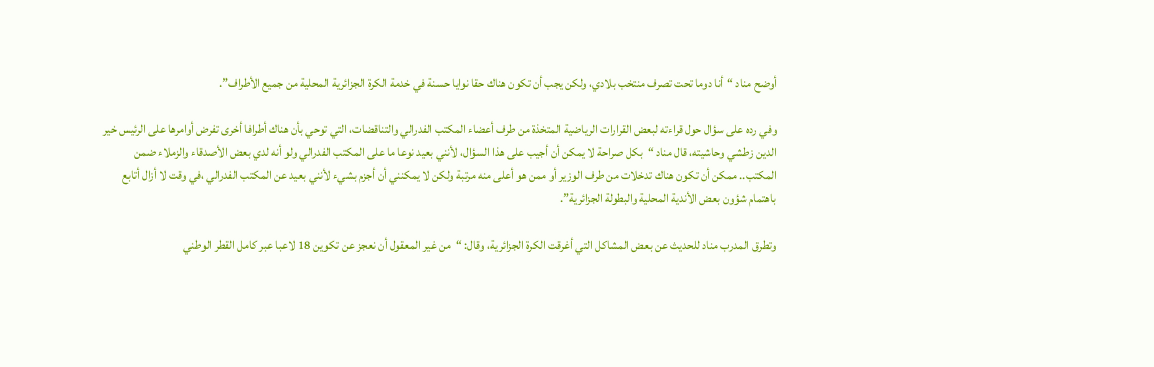أوضح مناد “أنا دوما تحت تصرف منتخب بلادي، ولكن يجب أن تكون هناك حقا نوايا حسنة في خدمة الكرة الجزائرية المحلية من جميع الأطراف”.

وفي رده على سؤال حول قراءته لبعض القرارات الرياضية المتخذة من طرف أعضاء المكتب الفدرالي والتناقضات، التي توحي بأن هناك أطرافا أخرى تفرض أوامرها على الرئيس خير الدين زطشي وحاشيته، قال مناد “بكل صراحة لا يمكن أن أجيب على هذا السؤال، لأنني بعيد نوعا ما على المكتب الفدرالي ولو أنه لدي بعض الأصدقاء والزملاء ضمن المكتب.. ممكن أن تكون هناك تدخلات من طرف الوزير أو ممن هو أعلى منه مرتبة ولكن لا يمكنني أن أجزم بشيء لأنني بعيد عن المكتب الفدرالي ،في وقت لا أزال أتابع باهتمام شؤون بعض الأندية المحلية والبطولة الجزائرية”.

وتطرق المدرب مناد للحديث عن بعض المشاكل التي أغرقت الكرة الجزائرية، وقال: “من غير المعقول أن نعجز عن تكوين 18 لاعبا عبر كامل القطر الوطني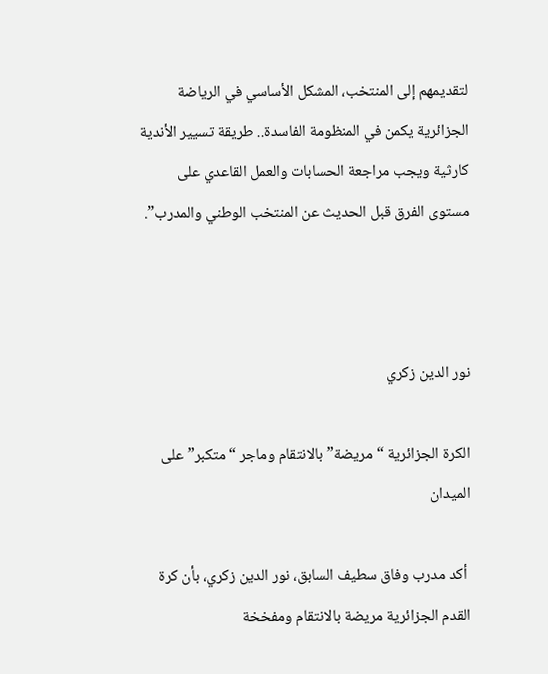لتقديمهم إلى المنتخب، المشكل الأساسي في الرياضة الجزائرية يكمن في المنظومة الفاسدة.. طريقة تسيير الأندية كارثية ويجب مراجعة الحسابات والعمل القاعدي على مستوى الفرق قبل الحديث عن المنتخب الوطني والمدرب”.



نور الدين زكري

الكرة الجزائرية “مريضة” بالانتقام وماجر “متكبر” على الميدان

 أكد مدرب وفاق سطيف السابق، نور الدين زكري، بأن كرة القدم الجزائرية مريضة بالانتقام ومفخخة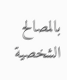بالمصالح الشخصية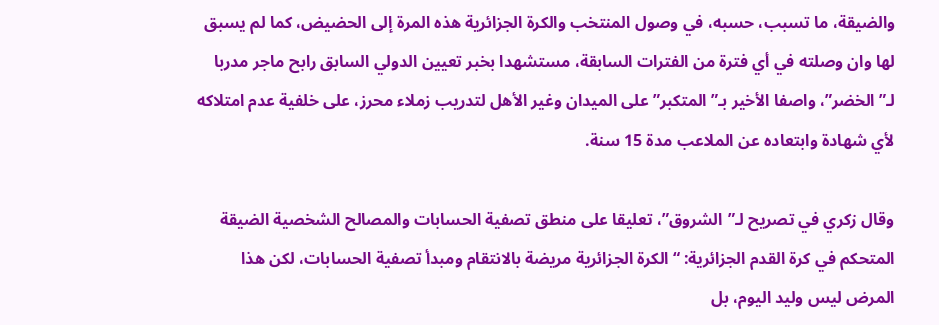والضيقة، ما تسبب، حسبه، في وصول المنتخب والكرة الجزائرية هذه المرة إلى الحضيض، كما لم يسبق لها وان وصلته في أي فترة من الفترات السابقة، مستشهدا بخبر تعيين الدولي السابق رابح ماجر مدربا لـ”الخضر”، واصفا الأخير بـ”المتكبر” على الميدان وغير الأهل لتدريب زملاء محرز، على خلفية عدم امتلاكه لأي شهادة وابتعاده عن الملاعب مدة 15 سنة.

وقال زكري في تصريح لـ”الشروق”، تعليقا على منطق تصفية الحسابات والمصالح الشخصية الضيقة المتحكم في كرة القدم الجزائرية: “الكرة الجزائرية مريضة بالانتقام ومبدأ تصفية الحسابات، لكن هذا المرض ليس وليد اليوم، بل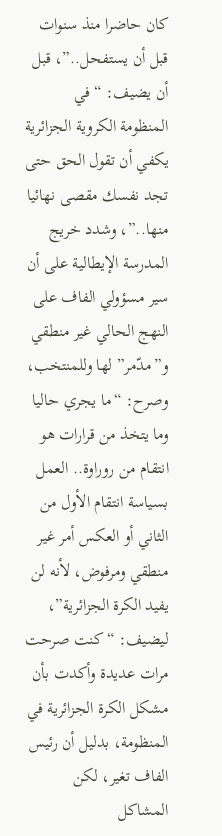كان حاضرا منذ سنوات قبل أن يستفحل..”، قبل أن يضيف: “في المنظومة الكروية الجزائرية يكفي أن تقول الحق حتى تجد نفسك مقصى نهائيا منها..”، وشدد خريج المدرسة الإيطالية على أن سير مسؤولي الفاف على النهج الحالي غير منطقي و”مدّمر” لها وللمنتخب، وصرح: “ما يجري حاليا وما يتخذ من قرارات هو انتقام من روراوة.. العمل بسياسة انتقام الأول من الثاني أو العكس أمر غير منطقي ومرفوض، لأنه لن يفيد الكرة الجزائرية”، ليضيف: “كنت صرحت مرات عديدة وأكدت بأن مشكل الكرة الجزائرية في المنظومة، بدليل أن رئيس الفاف تغير، لكن المشاكل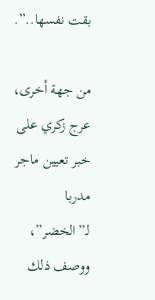بقت نفسها..”.

من جهة أخرى، عرج زكري على خبر تعيين ماجر مدربا لـ”الخضر”، ووصف ذلك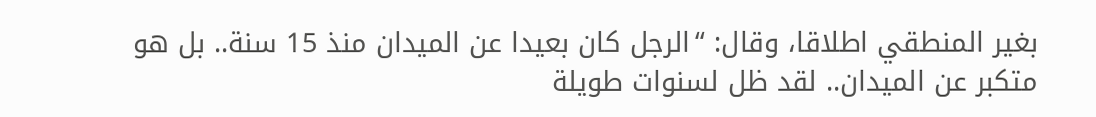بغير المنطقي اطلاقا، وقال: “الرجل كان بعيدا عن الميدان منذ 15 سنة.. بل هو متكبر عن الميدان.. لقد ظل لسنوات طويلة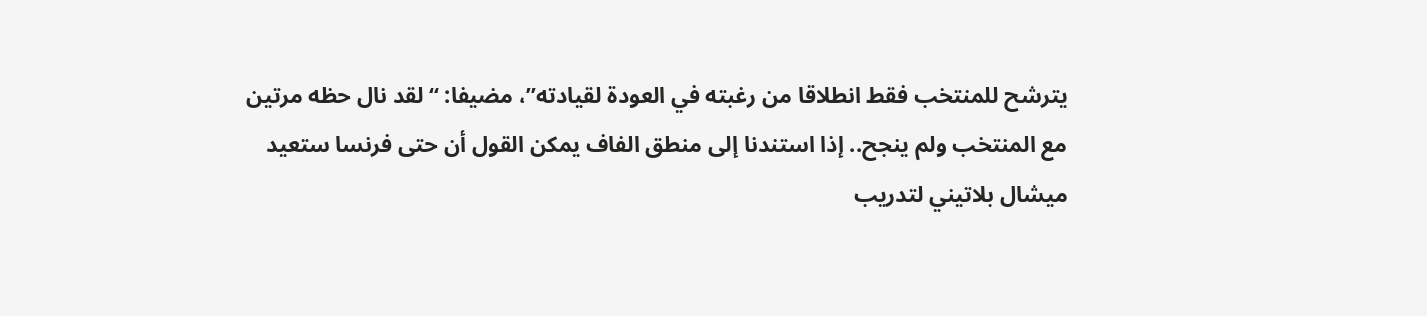يترشح للمنتخب فقط انطلاقا من رغبته في العودة لقيادته”، مضيفا: “لقد نال حظه مرتين مع المنتخب ولم ينجح.. إذا استندنا إلى منطق الفاف يمكن القول أن حتى فرنسا ستعيد ميشال بلاتيني لتدريب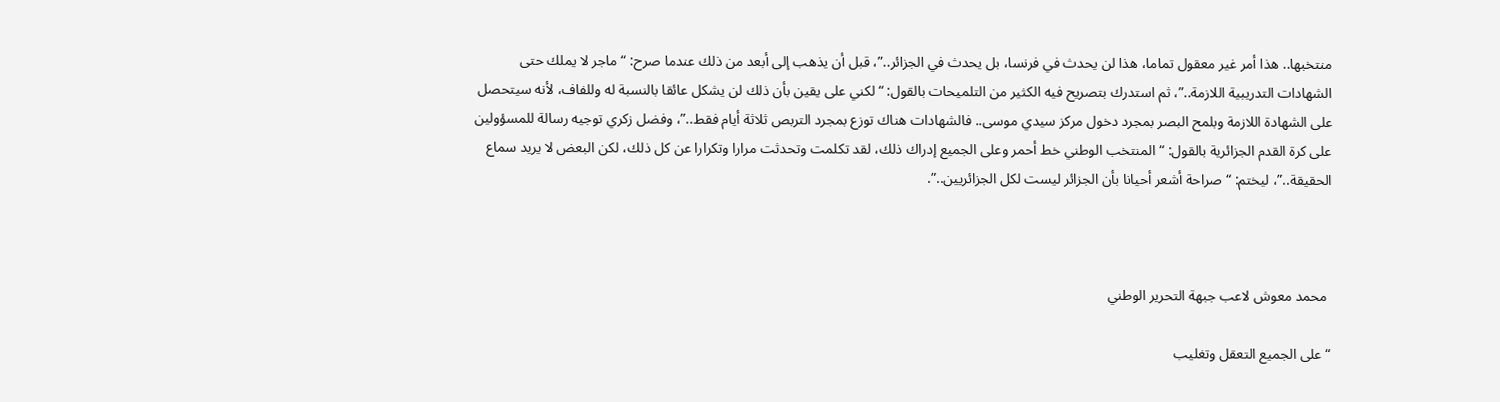منتخبها.. هذا أمر غير معقول تماما، هذا لن يحدث في فرنسا، بل يحدث في الجزائر..”، قبل أن يذهب إلى أبعد من ذلك عندما صرح: “ماجر لا يملك حتى الشهادات التدريبية اللازمة..”، ثم استدرك بتصريح فيه الكثير من التلميحات بالقول: “لكني على يقين بأن ذلك لن يشكل عائقا بالنسبة له وللفاف، لأنه سيتحصل على الشهادة اللازمة وبلمح البصر بمجرد دخول مركز سيدي موسى.. فالشهادات هناك توزع بمجرد التربص ثلاثة أيام فقط..”، وفضل زكري توجيه رسالة للمسؤولين على كرة القدم الجزائرية بالقول: “المنتخب الوطني خط أحمر وعلى الجميع إدراك ذلك، لقد تكلمت وتحدثت مرارا وتكرارا عن كل ذلك، لكن البعض لا يريد سماع الحقيقة..”، ليختم: “صراحة أشعر أحيانا بأن الجزائر ليست لكل الجزائريين..”.



 محمد معوش لاعب جبهة التحرير الوطني

“على الجميع التعقل وتغليب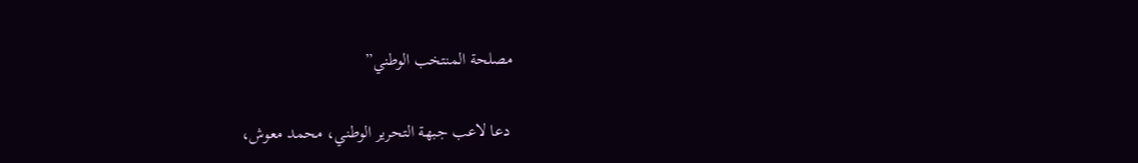مصلحة المنتخب الوطني”

 دعا لاعب جبهة التحرير الوطني، محمد معوش،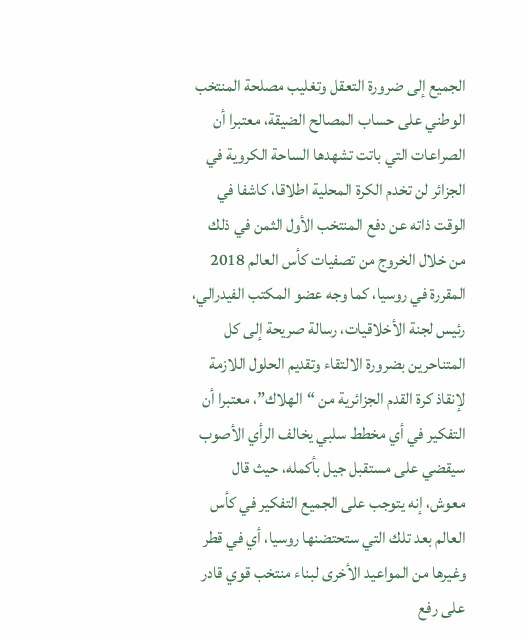الجميع إلى ضرورة التعقل وتغليب مصلحة المنتخب الوطني على حساب المصالح الضيقة، معتبرا أن الصراعات التي باتت تشهدها الساحة الكروية في الجزائر لن تخدم الكرة المحلية اطلاقا، كاشفا في الوقت ذاته عن دفع المنتخب الأول الثمن في ذلك من خلال الخروج من تصفيات كأس العالم 2018 المقررة في روسيا، كما وجه عضو المكتب الفيدرالي، رئيس لجنة الأخلاقيات، رسالة صريحة إلى كل المتناحرين بضرورة الالتقاء وتقديم الحلول اللازمة لإنقاذ كرة القدم الجزائرية من “الهلاك”، معتبرا أن التفكير في أي مخطط سلبي يخالف الرأي الأصوب سيقضي على مستقبل جيل بأكمله، حيث قال معوش، إنه يتوجب على الجميع التفكير في كأس العالم بعد تلك التي ستحتضنها روسيا، أي في قطر وغيرها من المواعيد الأخرى لبناء منتخب قوي قادر على رفع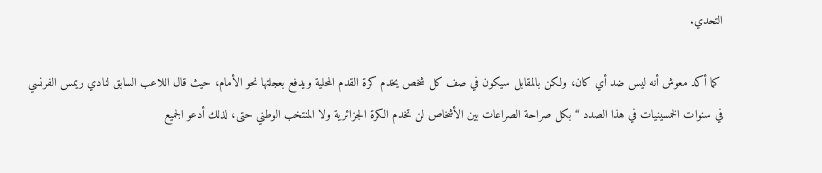التحدي.

 كما أكد معوش أنه ليس ضد أي كان، ولكن بالمقابل سيكون في صف كل شخص يخدم كرة القدم المحلية ويدفع بعجلتها نحو الأمام، حيث قال اللاعب السابق لنادي ريمس الفرنسي في سنوات الخمسينيات في هذا الصدد “بكل صراحة الصراعات بين الأشخاص لن تخدم الكرة الجزائرية ولا المنتخب الوطني حتى، لذلك أدعو الجميع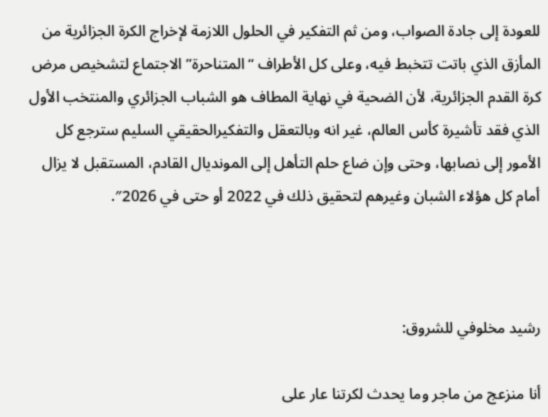للعودة إلى جادة الصواب، ومن ثم التفكير في الحلول اللازمة لإخراج الكرة الجزائرية من المأزق الذي باتت تتخبط فيه، وعلى كل الأطراف “المتناحرة” الاجتماع لتشخيص مرض كرة القدم الجزائرية، لأن الضحية في نهاية المطاف هو الشباب الجزائري والمنتخب الأول الذي فقد تأشيرة كأس العالم، غير انه وبالتعقل والتفكيرالحقيقي السليم سترجع كل الأمور إلى نصابها، وحتى وإن ضاع حلم التأهل إلى المونديال القادم، المستقبل لا يزال أمام كل هؤلاء الشبان وغيرهم لتحقيق ذلك في 2022 أو حتى في 2026″.



رشيد مخلوفي للشروق:

أنا منزعج من ماجر وما يحدث لكرتنا عار على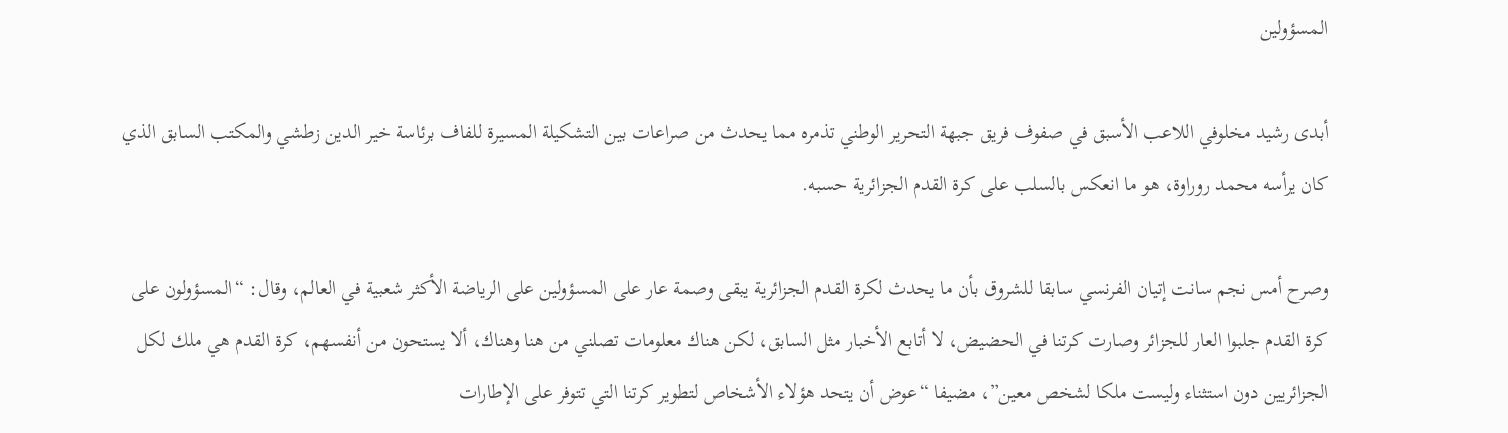المسؤولين

أبدى رشيد مخلوفي اللاعب الأسبق في صفوف فريق جبهة التحرير الوطني تذمره مما يحدث من صراعات بين التشكيلة المسيرة للفاف برئاسة خير الدين زطشي والمكتب السابق الذي كان يرأسه محمد روراوة، هو ما انعكس بالسلب على كرة القدم الجزائرية حسبه.

وصرح أمس نجم سانت إتيان الفرنسي سابقا للشروق بأن ما يحدث لكرة القدم الجزائرية يبقى وصمة عار على المسؤولين على الرياضة الأكثر شعبية في العالم، وقال: “المسؤولون على كرة القدم جلبوا العار للجزائر وصارت كرتنا في الحضيض، لا أتابع الأخبار مثل السابق، لكن هناك معلومات تصلني من هنا وهناك، ألا يستحون من أنفسهم، كرة القدم هي ملك لكل الجزائريين دون استثناء وليست ملكا لشخص معين”، مضيفا “عوض أن يتحد هؤلاء الأشخاص لتطوير كرتنا التي تتوفر على الإطارات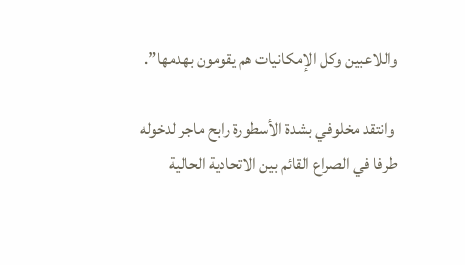واللاعبين وكل الإمكانيات هم يقومون بهدمها”.

 وانتقد مخلوفي بشدة الأسطورة رابح ماجر لدخوله طرفا في الصراع القائم بين الاتحادية الحالية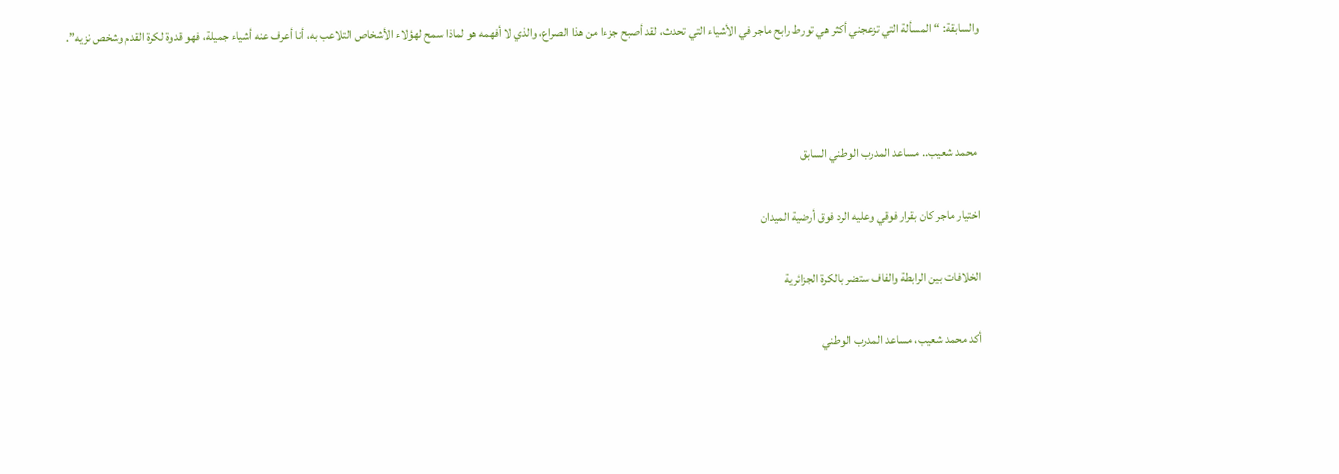والسابقة: “المسألة التي تزعجني أكثر هي تورط رابح ماجر في الأشياء التي تحدث، لقد أصبح جزءا من هذا الصراع، والذي لا أفهمه هو لماذا سمح لهؤلاء الأشخاص التلاعب به، أنا أعرف عنه أشياء جميلة، فهو قدوة لكرة القدم وشخص نزيه”.



 محمد شعيب.. مساعد المدرب الوطني السابق

اختيار ماجر كان بقرار فوقي وعليه الرد فوق أرضية الميدان

الخلافات بين الرابطة والفاف ستضر بالكرة الجزائرية

أكد محمد شعيب، مساعد المدرب الوطني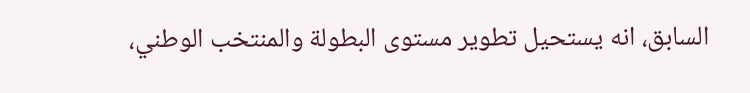السابق، انه يستحيل تطوير مستوى البطولة والمنتخب الوطني،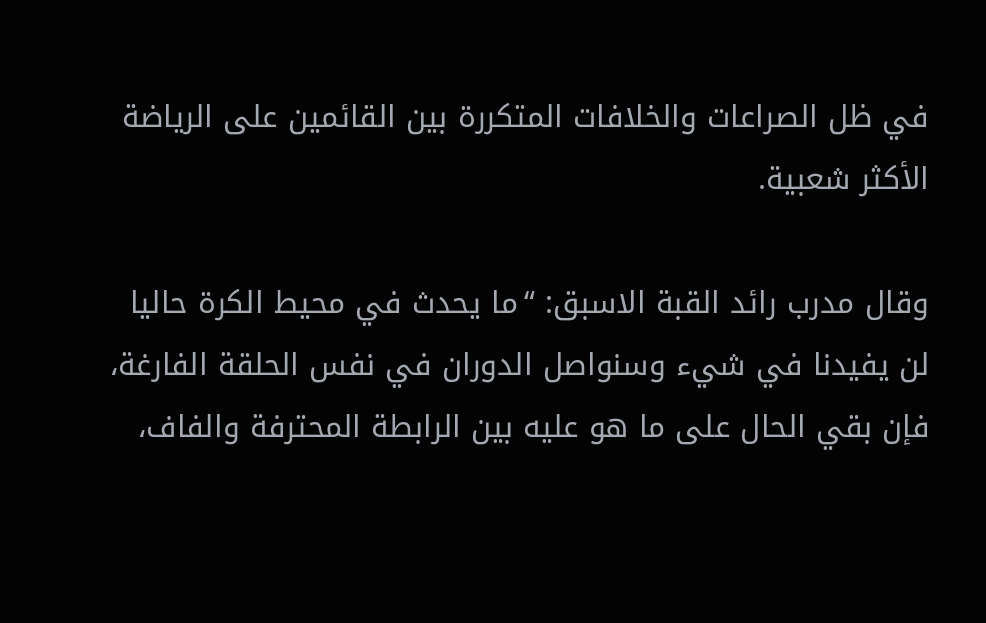في ظل الصراعات والخلافات المتكررة بين القائمين على الرياضة الأكثر شعبية.

وقال مدرب رائد القبة الاسبق: “ما يحدث في محيط الكرة حاليا لن يفيدنا في شيء وسنواصل الدوران في نفس الحلقة الفارغة، فإن بقي الحال على ما هو عليه بين الرابطة المحترفة والفاف،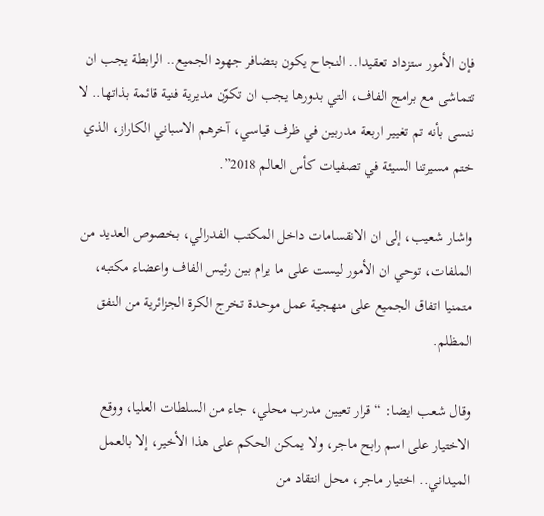فإن الأمور ستزداد تعقيدا.. النجاح يكون بتضافر جهود الجميع.. الرابطة يجب ان تتماشى مع برامج الفاف، التي بدورها يجب ان تكوّن مديرية فنية قائمة بذاتها.. لا ننسى بأنه تم تغيير اربعة مدربين في ظرف قياسي، آخرهم الاسباني الكاراز، الذي ختم مسيرتنا السيئة في تصفيات كأس العالم 2018”.

واشار شعيب، إلى ان الانقسامات داخل المكتب الفدرالي، بخصوص العديد من الملفات، توحي ان الأمور ليست على ما يرام بين رئيس الفاف واعضاء مكتبه، متمنيا اتفاق الجميع على منهجية عمل موحدة تخرج الكرة الجزائرية من النفق المظلم.

وقال شعب ايضا: “قرار تعيين مدرب محلي، جاء من السلطات العليا، ووقع الاختيار على اسم رابح ماجر، ولا يمكن الحكم على هذا الأخير، إلا بالعمل الميداني.. اختيار ماجر، محل انتقاد من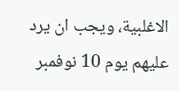الاغلبية، ويجب ان يرد عليهم يوم 10 نوفمبر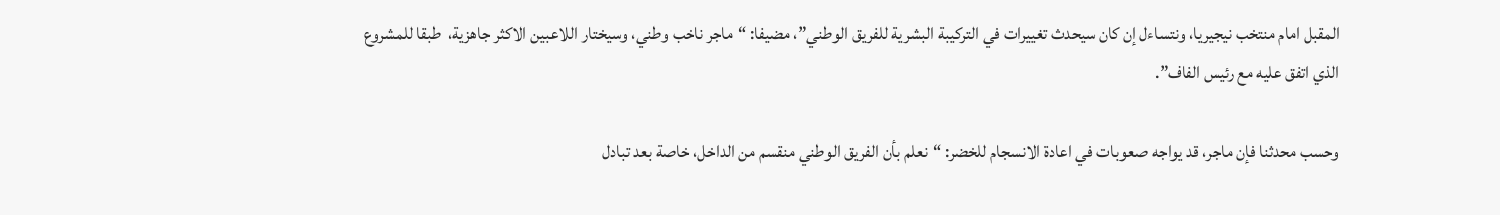المقبل امام منتخب نيجيريا، ونتساءل إن كان سيحدث تغييرات في التركيبة البشرية للفريق الوطني”، مضيفا: “ماجر ناخب وطني، وسيختار اللاعبين الاكثر جاهزية،  طبقا للمشروع الذي اتفق عليه مع رئيس الفاف”.

وحسب محدثنا فإن ماجر، قد يواجه صعوبات في اعادة الانسجام للخضر: “نعلم بأن الفريق الوطني منقسم من الداخل، خاصة بعد تبادل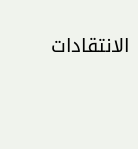الانتقادات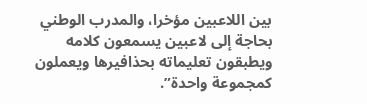بين اللاعبين مؤخرا، والمدرب الوطني بحاجة إلى لاعبين يسمعون كلامه ويطبقون تعليماته بحذافيرها ويعملون كمجموعة واحدة”.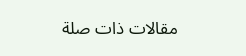مقالات ذات صلة